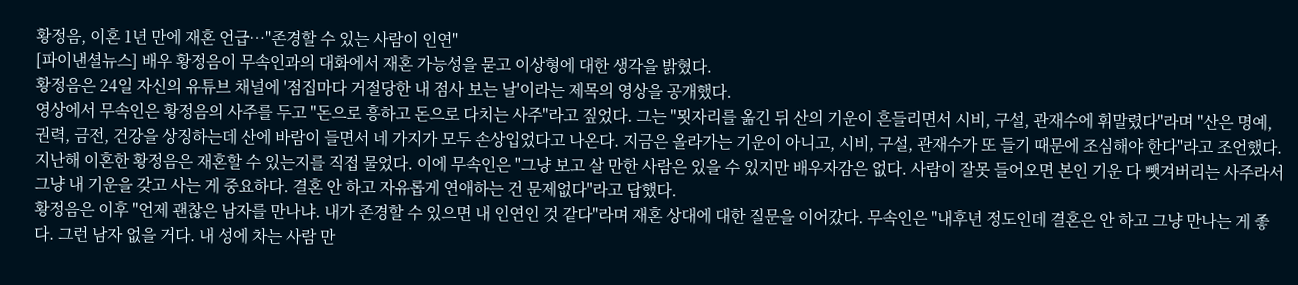황정음, 이혼 1년 만에 재혼 언급…"존경할 수 있는 사람이 인연"
[파이낸셜뉴스] 배우 황정음이 무속인과의 대화에서 재혼 가능성을 묻고 이상형에 대한 생각을 밝혔다.
황정음은 24일 자신의 유튜브 채널에 '점집마다 거절당한 내 점사 보는 날'이라는 제목의 영상을 공개했다.
영상에서 무속인은 황정음의 사주를 두고 "돈으로 흥하고 돈으로 다치는 사주"라고 짚었다. 그는 "묏자리를 옮긴 뒤 산의 기운이 흔들리면서 시비, 구설, 관재수에 휘말렸다"라며 "산은 명예, 권력, 금전, 건강을 상징하는데 산에 바람이 들면서 네 가지가 모두 손상입었다고 나온다. 지금은 올라가는 기운이 아니고, 시비, 구설, 관재수가 또 들기 때문에 조심해야 한다"라고 조언했다.
지난해 이혼한 황정음은 재혼할 수 있는지를 직접 물었다. 이에 무속인은 "그냥 보고 살 만한 사람은 있을 수 있지만 배우자감은 없다. 사람이 잘못 들어오면 본인 기운 다 뺏겨버리는 사주라서 그냥 내 기운을 갖고 사는 게 중요하다. 결혼 안 하고 자유롭게 연애하는 건 문제없다"라고 답했다.
황정음은 이후 "언제 괜찮은 남자를 만나냐. 내가 존경할 수 있으면 내 인연인 것 같다"라며 재혼 상대에 대한 질문을 이어갔다. 무속인은 "내후년 정도인데 결혼은 안 하고 그냥 만나는 게 좋다. 그런 남자 없을 거다. 내 성에 차는 사람 만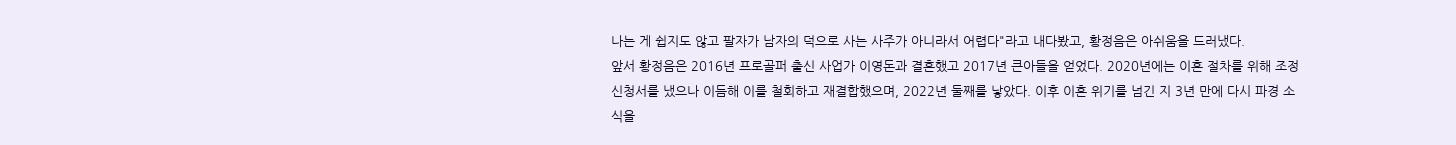나는 게 쉽지도 않고 팔자가 남자의 덕으로 사는 사주가 아니라서 어렵다"라고 내다봤고, 황정음은 아쉬움을 드러냈다.
앞서 황정음은 2016년 프로골퍼 출신 사업가 이영돈과 결혼했고 2017년 큰아들을 얻었다. 2020년에는 이혼 절차를 위해 조정 신청서를 냈으나 이듬해 이를 철회하고 재결합했으며, 2022년 둘째를 낳았다. 이후 이혼 위기를 넘긴 지 3년 만에 다시 파경 소식을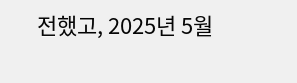전했고, 2025년 5월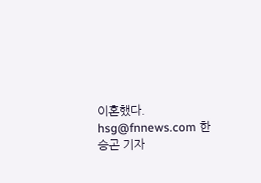이혼했다.
hsg@fnnews.com 한승곤 기자